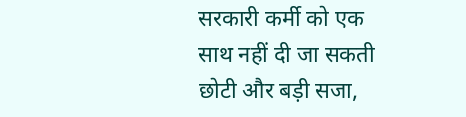सरकारी कर्मी को एक साथ नहीं दी जा सकती छोटी और बड़ी सजा,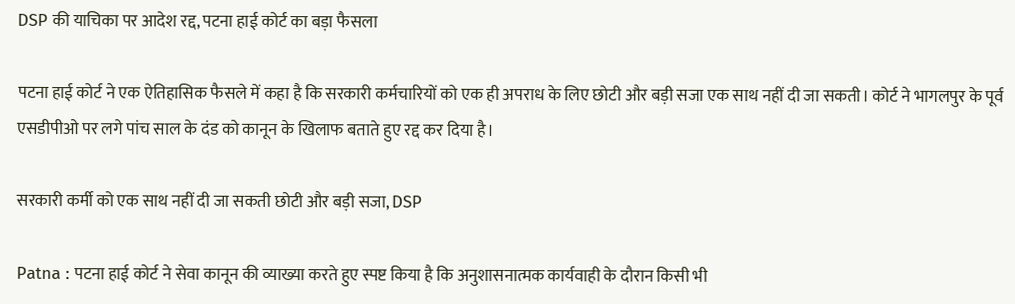DSP की याचिका पर आदेश रद्द, पटना हाई कोर्ट का बड़ा फैसला

पटना हाई कोर्ट ने एक ऐतिहासिक फैसले में कहा है कि सरकारी कर्मचारियों को एक ही अपराध के लिए छोटी और बड़ी सजा एक साथ नहीं दी जा सकती। कोर्ट ने भागलपुर के पूर्व एसडीपीओ पर लगे पांच साल के दंड को कानून के खिलाफ बताते हुए रद्द कर दिया है।

सरकारी कर्मी को एक साथ नहीं दी जा सकती छोटी और बड़ी सजा, DSP

Patna : पटना हाई कोर्ट ने सेवा कानून की व्याख्या करते हुए स्पष्ट किया है कि अनुशासनात्मक कार्यवाही के दौरान किसी भी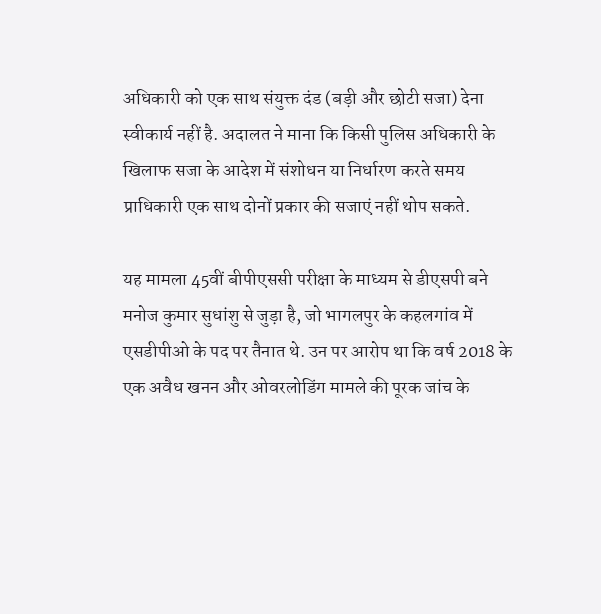अधिकारी को एक साथ संयुक्त दंड (बड़ी और छोटी सजा) देना स्वीकार्य नहीं है. अदालत ने माना कि किसी पुलिस अधिकारी के खिलाफ सजा के आदेश में संशोधन या निर्धारण करते समय प्राधिकारी एक साथ दोनों प्रकार की सजाएं नहीं थोप सकते.

यह मामला 45वीं बीपीएससी परीक्षा के माध्यम से डीएसपी बने मनोज कुमार सुधांशु से जुड़ा है, जो भागलपुर के कहलगांव में एसडीपीओ के पद पर तैनात थे. उन पर आरोप था कि वर्ष 2018 के एक अवैध खनन और ओवरलोडिंग मामले की पूरक जांच के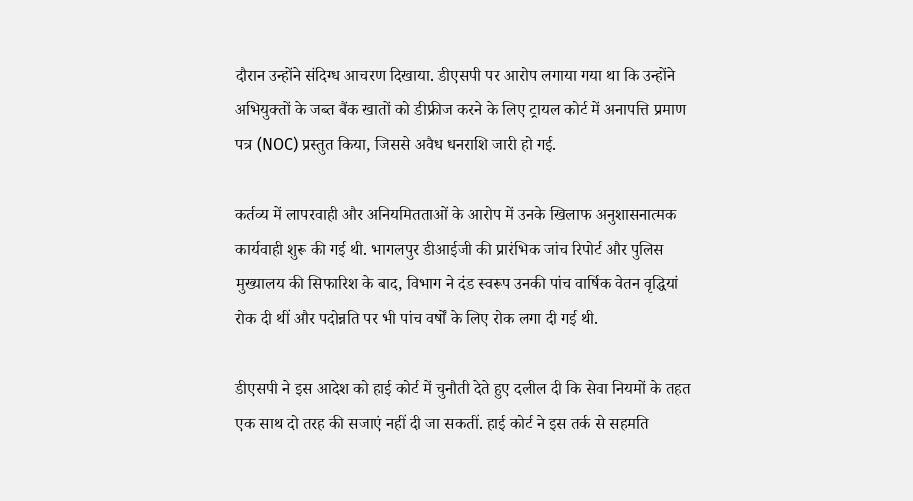दौरान उन्होंने संदिग्ध आचरण दिखाया. डीएसपी पर आरोप लगाया गया था कि उन्होंने अभियुक्तों के जब्त बैंक खातों को डीफ्रीज करने के लिए ट्रायल कोर्ट में अनापत्ति प्रमाण पत्र (NOC) प्रस्तुत किया, जिससे अवैध धनराशि जारी हो गई.

कर्तव्य में लापरवाही और अनियमितताओं के आरोप में उनके खिलाफ अनुशासनात्मक कार्यवाही शुरू की गई थी. भागलपुर डीआईजी की प्रारंभिक जांच रिपोर्ट और पुलिस मुख्यालय की सिफारिश के बाद, विभाग ने दंड स्वरूप उनकी पांच वार्षिक वेतन वृद्धियां रोक दी थीं और पदोन्नति पर भी पांच वर्षों के लिए रोक लगा दी गई थी.

डीएसपी ने इस आदेश को हाई कोर्ट में चुनौती देते हुए दलील दी कि सेवा नियमों के तहत एक साथ दो तरह की सजाएं नहीं दी जा सकतीं. हाई कोर्ट ने इस तर्क से सहमति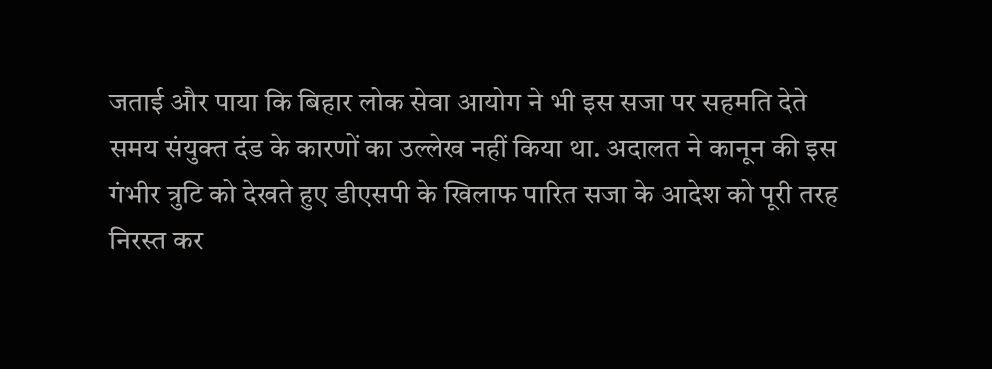जताई और पाया कि बिहार लोक सेवा आयोग ने भी इस सजा पर सहमति देते समय संयुक्त दंड के कारणों का उल्लेख नहीं किया था. अदालत ने कानून की इस गंभीर त्रुटि को देखते हुए डीएसपी के खिलाफ पारित सजा के आदेश को पूरी तरह निरस्त कर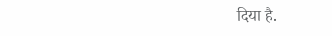दिया है.